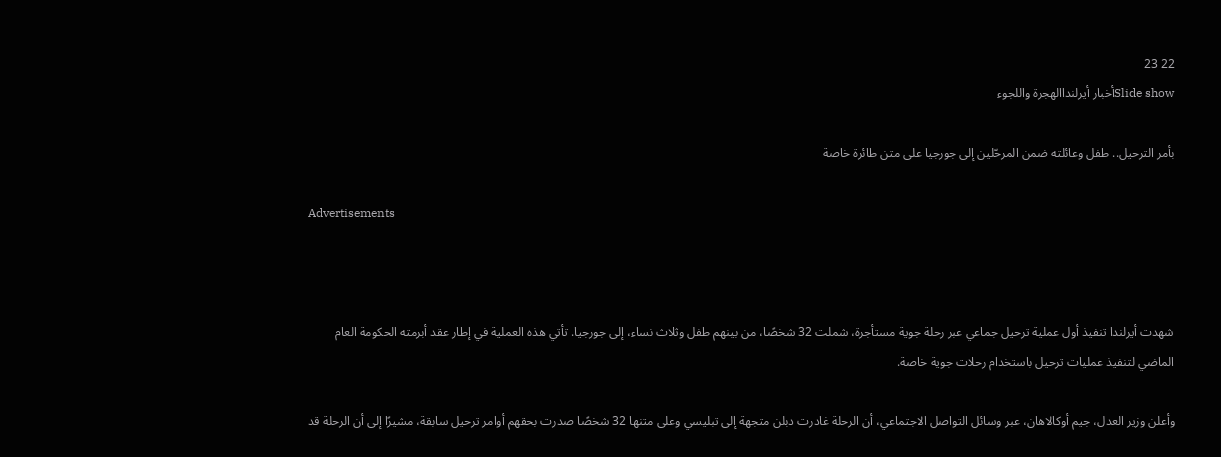22 23
Slide showأخبار أيرلنداالهجرة واللجوء

بأمر الترحيل.. طفل وعائلته ضمن المرحّلين إلى جورجيا على متن طائرة خاصة

Advertisements



شهدت أيرلندا تنفيذ أول عملية ترحيل جماعي عبر رحلة جوية مستأجرة، شملت 32 شخصًا، من بينهم طفل وثلاث نساء، إلى جورجيا. تأتي هذه العملية في إطار عقد أبرمته الحكومة العام الماضي لتنفيذ عمليات ترحيل باستخدام رحلات جوية خاصة.

وأعلن وزير العدل، جيم أوكالاهان، عبر وسائل التواصل الاجتماعي، أن الرحلة غادرت دبلن متجهة إلى تبليسي وعلى متنها 32 شخصًا صدرت بحقهم أوامر ترحيل سابقة، مشيرًا إلى أن الرحلة قد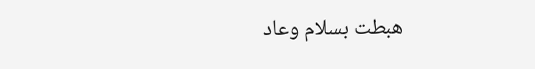هبطت بسلام وعاد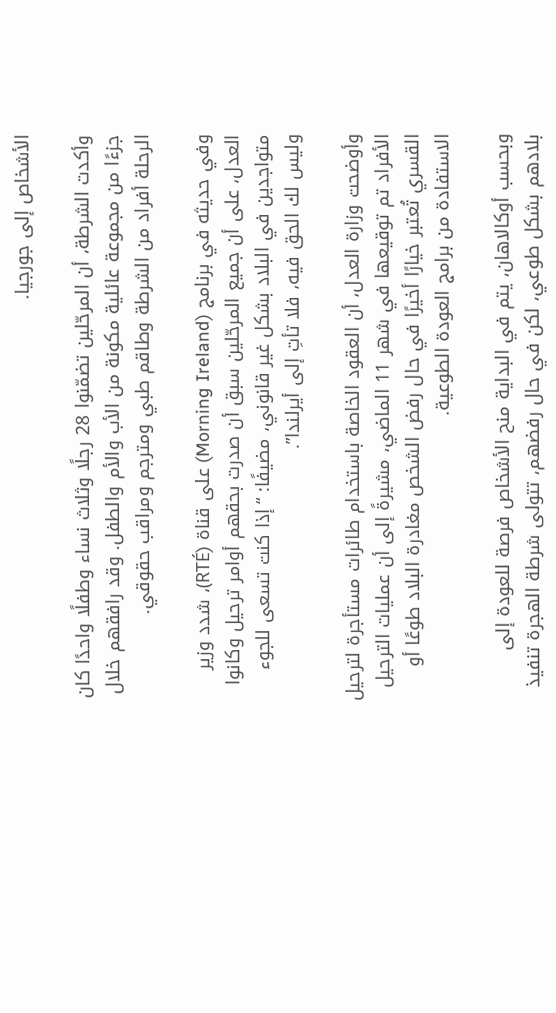الأشخاص إلى جورجيا.

وأكدت الشرطة، أن المرحّلين تضمّنوا 28 رجلًا وثلاث نساء وطفلًا واحدًا كان جزءًا من مجموعة عائلية مكونة من الأب والأم والطفل. وقد رافقهم خلال الرحلة أفراد من الشرطة وطاقم طبي ومترجم ومراقب حقوقي.

وفي حديثه في برنامج (Morning Ireland) على قناة (RTÉ)، شدد وزير العدل، على أن جميع المرحّلين سبق أن صدرت بحقهم أوامر ترحيل وكانوا متواجدين في البلاد بشكل غير قانوني، مضيفًا: “إذا كنت تسعى للجوء وليس لك الحق فيه، فلا تأتِ إلى أيرلندا”.

وأوضحت وزارة العدل، أن العقود الخاصة باستخدام طائرات مستأجرة لترحيل الأفراد تم توقيعها في شهر 11 الماضي، مشيرةً إلى أن عمليات الترحيل القسري تُعتبر خيارًا أخيرًا في حال رفض الشخص مغادرة البلاد طوعًا أو الاستفادة من برامج العودة الطوعية.

وبحسب أوكالاهان، يتم في البداية منح الأشخاص فرصة للعودة إلى بلادهم بشكل طوعي، لكن في حال رفضهم، تتولى شرطة الهجرة تنفيذ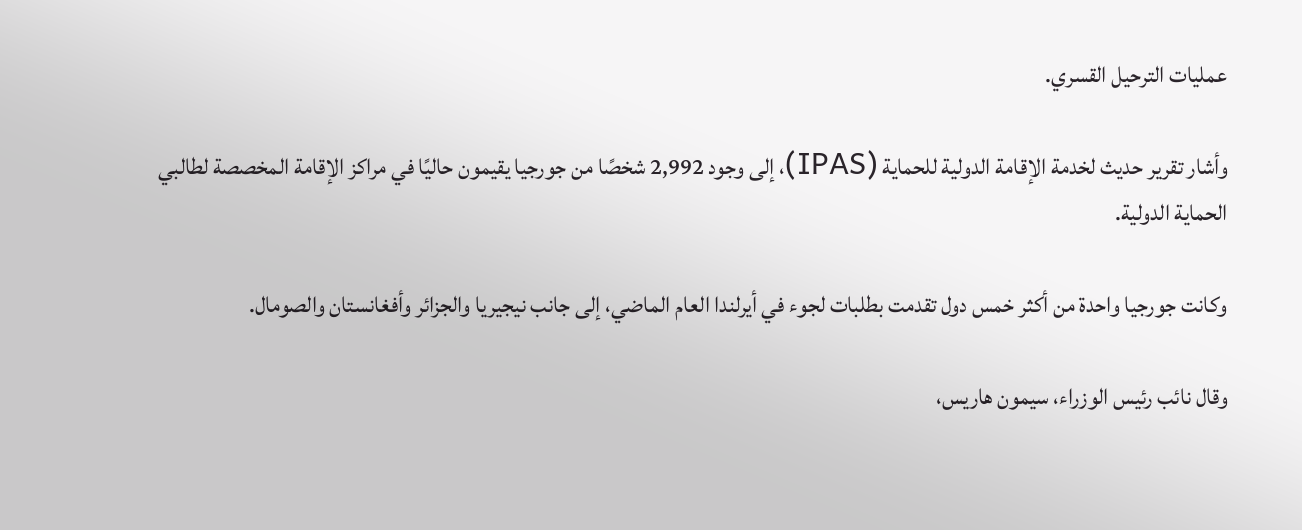عمليات الترحيل القسري.

وأشار تقرير حديث لخدمة الإقامة الدولية للحماية (IPAS)، إلى وجود 2,992 شخصًا من جورجيا يقيمون حاليًا في مراكز الإقامة المخصصة لطالبي الحماية الدولية.

وكانت جورجيا واحدة من أكثر خمس دول تقدمت بطلبات لجوء في أيرلندا العام الماضي، إلى جانب نيجيريا والجزائر وأفغانستان والصومال.

وقال نائب رئيس الوزراء، سيمون هاريس،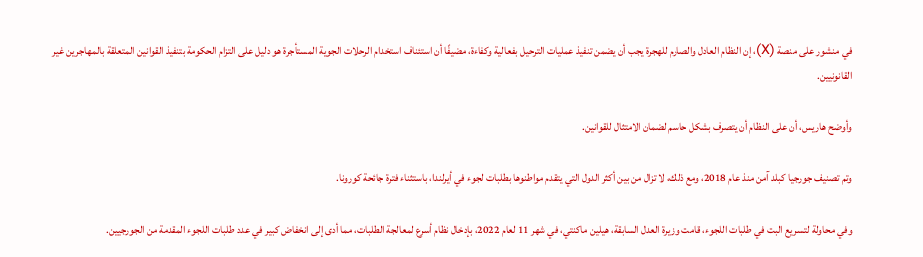في منشور على منصة (X)، إن النظام العادل والصارم للهجرة يجب أن يضمن تنفيذ عمليات الترحيل بفعالية وكفاءة، مضيفًا أن استئناف استخدام الرحلات الجوية المستأجرة هو دليل على التزام الحكومة بتنفيذ القوانين المتعلقة بالمهاجرين غير القانونيين.

وأوضح هاريس، أن على النظام أن يتصرف بشكل حاسم لضمان الامتثال للقوانين.

وتم تصنيف جورجيا كبلد آمن منذ عام 2018، ومع ذلك، لا تزال من بين أكثر الدول التي يتقدم مواطنوها بطلبات لجوء في أيرلندا، باستثناء فترة جائحة كورونا.

وفي محاولة لتسريع البت في طلبات اللجوء، قامت وزيرة العدل السابقة، هيلين ماكنتي، في شهر 11 لعام 2022، بإدخال نظام أسرع لمعالجة الطلبات، مما أدى إلى انخفاض كبير في عدد طلبات اللجوء المقدمة من الجورجيين.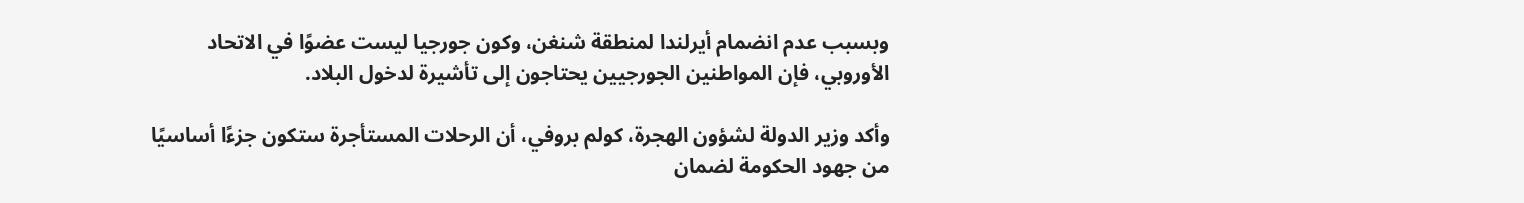وبسبب عدم انضمام أيرلندا لمنطقة شنغن، وكون جورجيا ليست عضوًا في الاتحاد الأوروبي، فإن المواطنين الجورجيين يحتاجون إلى تأشيرة لدخول البلاد.

وأكد وزير الدولة لشؤون الهجرة، كولم بروفي، أن الرحلات المستأجرة ستكون جزءًا أساسيًا من جهود الحكومة لضمان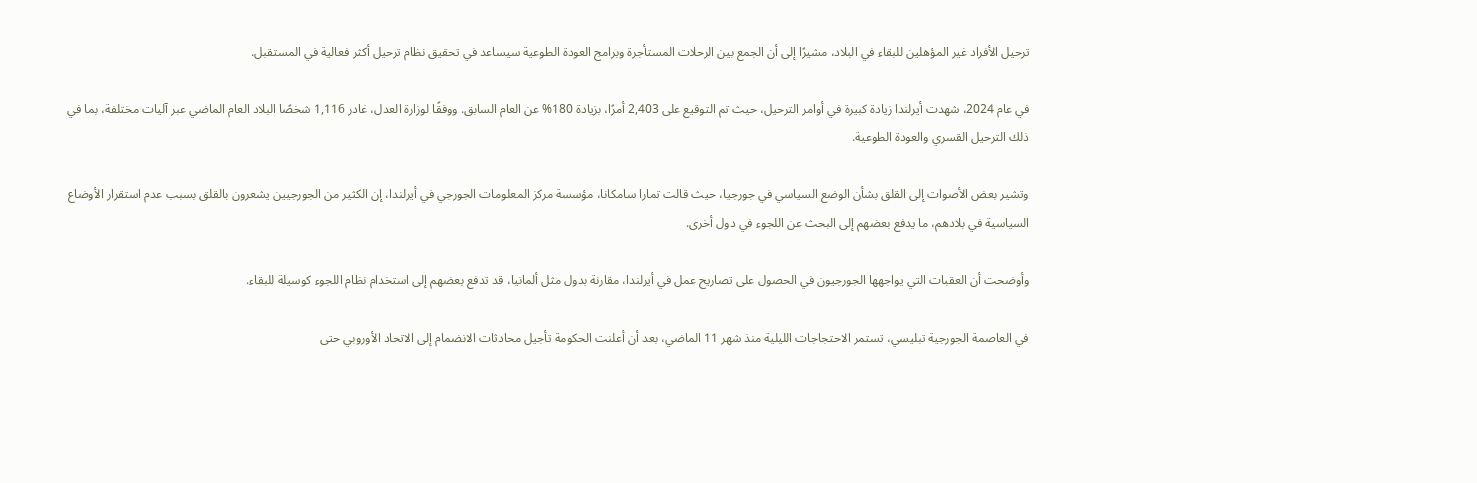ترحيل الأفراد غير المؤهلين للبقاء في البلاد، مشيرًا إلى أن الجمع بين الرحلات المستأجرة وبرامج العودة الطوعية سيساعد في تحقيق نظام ترحيل أكثر فعالية في المستقبل.

في عام 2024، شهدت أيرلندا زيادة كبيرة في أوامر الترحيل، حيث تم التوقيع على 2,403 أمرًا، بزيادة 180% عن العام السابق. ووفقًا لوزارة العدل، غادر 1,116 شخصًا البلاد العام الماضي عبر آليات مختلفة، بما في ذلك الترحيل القسري والعودة الطوعية.

وتشير بعض الأصوات إلى القلق بشأن الوضع السياسي في جورجيا، حيث قالت تمارا سامكانا، مؤسسة مركز المعلومات الجورجي في أيرلندا، إن الكثير من الجورجيين يشعرون بالقلق بسبب عدم استقرار الأوضاع السياسية في بلادهم، ما يدفع بعضهم إلى البحث عن اللجوء في دول أخرى.

وأوضحت أن العقبات التي يواجهها الجورجيون في الحصول على تصاريح عمل في أيرلندا، مقارنة بدول مثل ألمانيا، قد تدفع بعضهم إلى استخدام نظام اللجوء كوسيلة للبقاء.

في العاصمة الجورجية تبليسي، تستمر الاحتجاجات الليلية منذ شهر 11 الماضي، بعد أن أعلنت الحكومة تأجيل محادثات الانضمام إلى الاتحاد الأوروبي حتى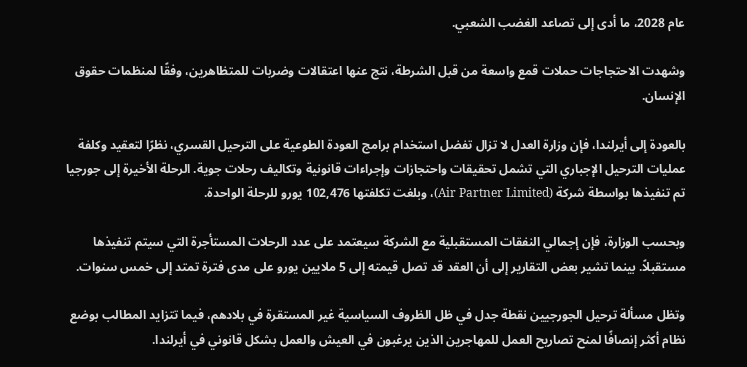عام 2028، ما أدى إلى تصاعد الغضب الشعبي.

وشهدت الاحتجاجات حملات قمع واسعة من قبل الشرطة، نتج عنها اعتقالات وضربات للمتظاهرين، وفقًا لمنظمات حقوق الإنسان.

بالعودة إلى أيرلندا، فإن وزارة العدل لا تزال تفضل استخدام برامج العودة الطوعية على الترحيل القسري، نظرًا لتعقيد وكلفة عمليات الترحيل الإجباري التي تشمل تحقيقات واحتجازات وإجراءات قانونية وتكاليف رحلات جوية. الرحلة الأخيرة إلى جورجيا تم تنفيذها بواسطة شركة (Air Partner Limited)، وبلغت تكلفتها 102,476 يورو للرحلة الواحدة.

وبحسب الوزارة، فإن إجمالي النفقات المستقبلية مع الشركة سيعتمد على عدد الرحلات المستأجرة التي سيتم تنفيذها مستقبلاً. بينما تشير بعض التقارير إلى أن العقد قد تصل قيمته إلى 5 ملايين يورو على مدى فترة تمتد إلى خمس سنوات.

وتظل مسألة ترحيل الجورجيين نقطة جدل في ظل الظروف السياسية غير المستقرة في بلادهم، فيما تتزايد المطالب بوضع نظام أكثر إنصافًا لمنح تصاريح العمل للمهاجرين الذين يرغبون في العيش والعمل بشكل قانوني في أيرلندا.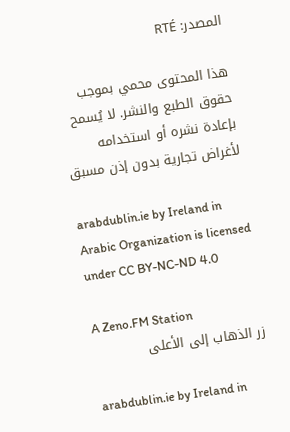المصدر: RTÉ

هذا المحتوى محمي بموجب حقوق الطبع والنشر. لا يُسمح بإعادة نشره أو استخدامه لأغراض تجارية بدون إذن مسبق

arabdublin.ie by Ireland in Arabic Organization is licensed under CC BY-NC-ND 4.0

A Zeno.FM Station
زر الذهاب إلى الأعلى

arabdublin.ie by Ireland in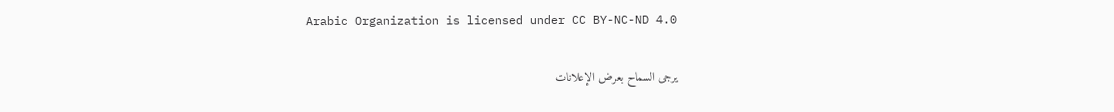Arabic Organization is licensed under CC BY-NC-ND 4.0

يرجى السماح بعرض الإعلانات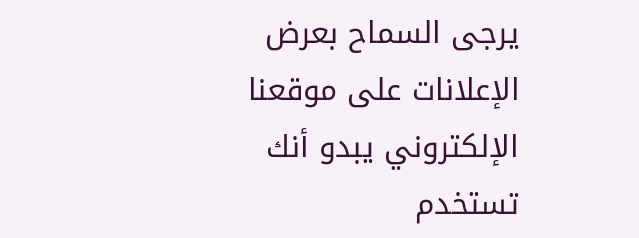يرجى السماح بعرض الإعلانات على موقعنا الإلكتروني يبدو أنك تستخدم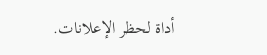أداة لحظر الإعلانات.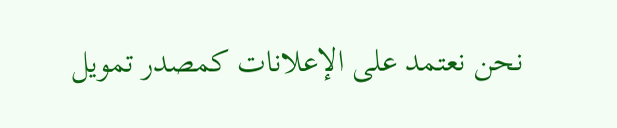نحن نعتمد على الإعلانات كمصدر تمويل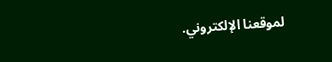لموقعنا الإلكتروني.